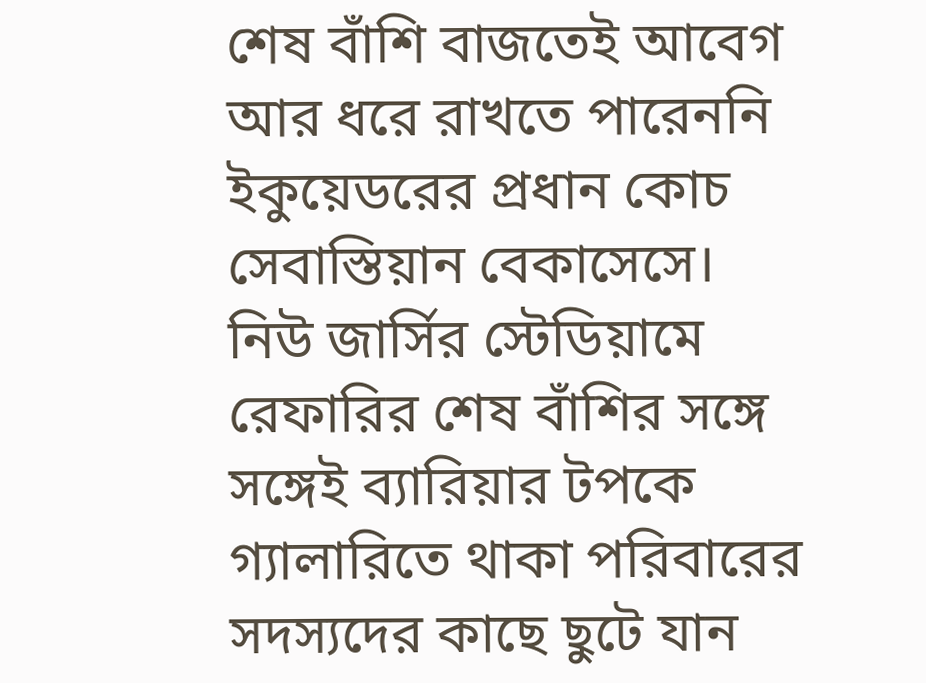শেষ বাঁশি বাজতেই আবেগ আর ধরে রাখতে পারেননি ইকুয়েডরের প্রধান কোচ সেবাস্তিয়ান বেকাসেসে। নিউ জার্সির স্টেডিয়ামে রেফারির শেষ বাঁশির সঙ্গে সঙ্গেই ব্যারিয়ার টপকে গ্যালারিতে থাকা পরিবারের সদস্যদের কাছে ছুটে যান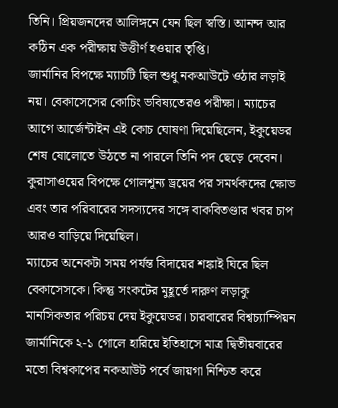তিনি। প্রিয়জনদের আলিঙ্গনে যেন ছিল স্বস্তি। আনন্দ আর কঠিন এক পরীক্ষায় উত্তীর্ণ হওয়ার তৃপ্তি।
জার্মানির বিপক্ষে ম্যাচটি ছিল শুধু নকআউটে ওঠার লড়াই নয়। বেকাসেসের কোচিং ভবিষ্যতেরও পরীক্ষা। ম্যাচের আগে আর্জেন্টাইন এই কোচ ঘোষণা দিয়েছিলেন, ইকুয়েডর শেষ ষোলোতে উঠতে না পারলে তিনি পদ ছেড়ে দেবেন। কুরাসাওয়ের বিপক্ষে গোলশূন্য ড্রয়ের পর সমর্থকদের ক্ষোভ এবং তার পরিবারের সদস্যদের সঙ্গে বাকবিতণ্ডার খবর চাপ আরও বাড়িয়ে দিয়েছিল।
ম্যাচের অনেকটা সময় পর্যন্ত বিদায়ের শঙ্কাই ঘিরে ছিল বেকাসেসকে। কিন্তু সংকটের মুহূর্তে দারুণ লড়াকু মানসিকতার পরিচয় দেয় ইকুয়েডর। চারবারের বিশ্বচ্যাম্পিয়ন জার্মানিকে ২-১ গোলে হারিয়ে ইতিহাসে মাত্র দ্বিতীয়বারের মতো বিশ্বকাপের নকআউট পর্বে জায়গা নিশ্চিত করে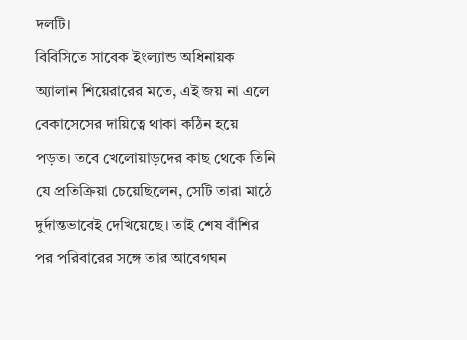দলটি।
বিবিসিতে সাবেক ইংল্যান্ড অধিনায়ক অ্যালান শিয়েরারের মতে, এই জয় না এলে বেকাসেসের দায়িত্বে থাকা কঠিন হয়ে পড়ত। তবে খেলোয়াড়দের কাছ থেকে তিনি যে প্রতিক্রিয়া চেয়েছিলেন, সেটি তারা মাঠে দুর্দান্তভাবেই দেখিয়েছে। তাই শেষ বাঁশির পর পরিবারের সঙ্গে তার আবেগঘন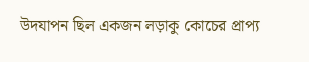উদযাপন ছিল একজন লড়াকু কোচের প্রাপ্য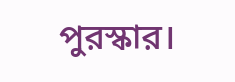পুরস্কার।